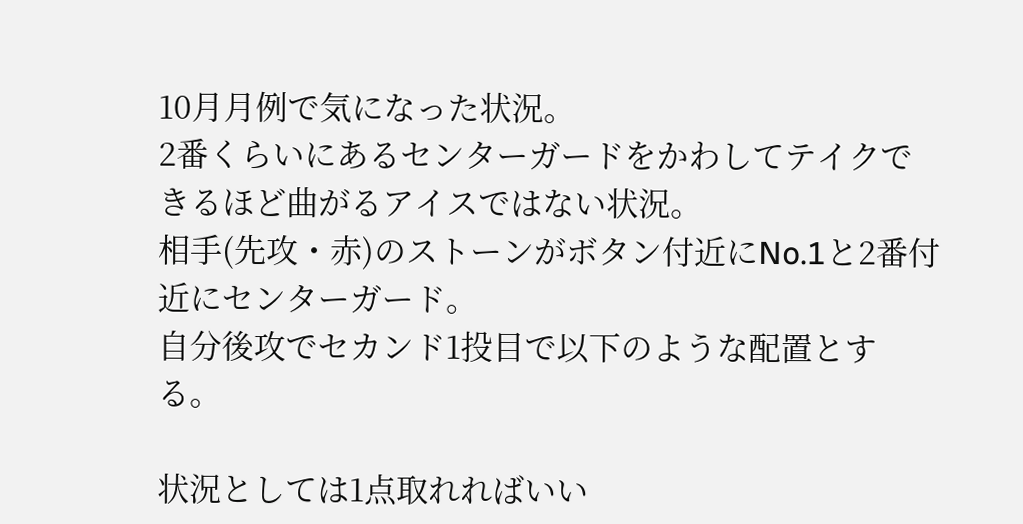10月月例で気になった状況。
2番くらいにあるセンターガードをかわしてテイクできるほど曲がるアイスではない状況。
相手(先攻・赤)のストーンがボタン付近にNo.1と2番付近にセンターガード。
自分後攻でセカンド1投目で以下のような配置とする。

状況としては1点取れればいい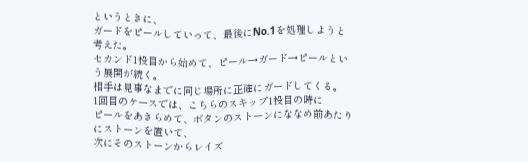というときに、
ガードをピールしていって、最後にNo.1を処理しようと考えた。
セカンド1投目から始めて、ピール→ガード→ピールという展開が続く。
相手は見事なまでに同じ場所に正確にガードしてくる。
1回目のケースでは、こちらのスキップ1投目の時に
ピールをあきらめて、ボタンのストーンにななめ前あたりにストーンを置いて、
次にそのストーンからレイズ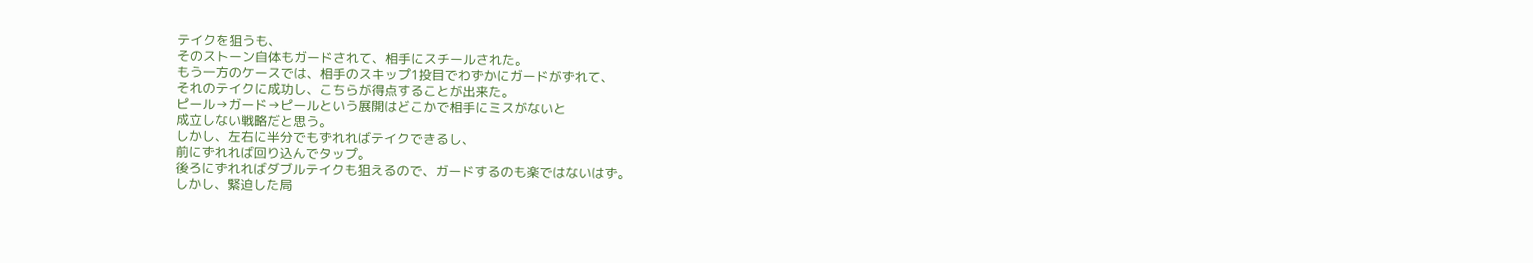テイクを狙うも、
そのストーン自体もガードされて、相手にスチールされた。
もう一方のケースでは、相手のスキップ1投目でわずかにガードがずれて、
それのテイクに成功し、こちらが得点することが出来た。
ピール→ガード→ピールという展開はどこかで相手にミスがないと
成立しない戦略だと思う。
しかし、左右に半分でもずれればテイクできるし、
前にずれれば回り込んでタップ。
後ろにずれればダブルテイクも狙えるので、ガードするのも楽ではないはず。
しかし、緊迫した局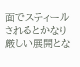面でスティールされるとかなり厳しい展開とな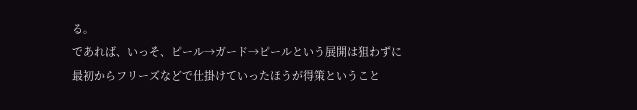る。
であれば、いっそ、ピール→ガード→ピールという展開は狙わずに
最初からフリーズなどで仕掛けていったほうが得策ということ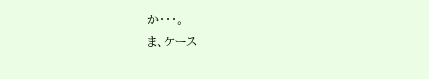か・・・。
ま、ケース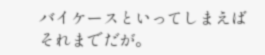バイケースといってしまえばそれまでだが。